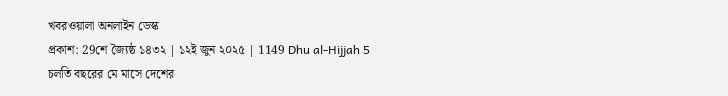খবরওয়ালা অনলাইন ডেস্ক
প্রকাশ: 29শে জ্যৈষ্ঠ ১৪৩২ | ১২ই জুন ২০২৫ | 1149 Dhu al-Hijjah 5
চলতি বছরের মে মাসে দেশের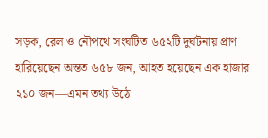সড়ক, রেল ও নৌপথে সংঘটিত ৬৫২টি দুর্ঘটনায় প্রাণ হারিয়েছেন অন্তত ৬৫৮ জন, আহত হয়েছেন এক হাজার ২১০ জন—এমন তথ্য উঠে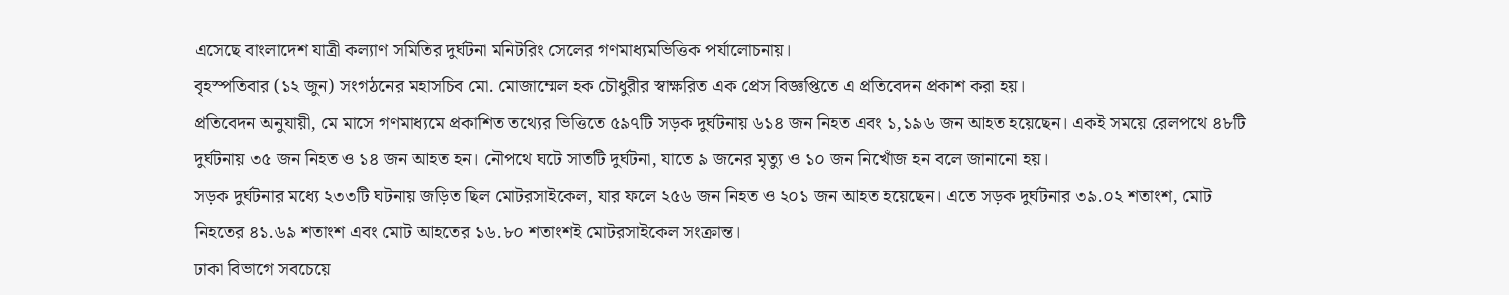এসেছে বাংলাদেশ যাত্রী কল্যাণ সমিতির দুর্ঘটনা মনিটরিং সেলের গণমাধ্যমভিত্তিক পর্যালোচনায়।
বৃহস্পতিবার (১২ জুন) সংগঠনের মহাসচিব মো. মোজাম্মেল হক চৌধুরীর স্বাক্ষরিত এক প্রেস বিজ্ঞপ্তিতে এ প্রতিবেদন প্রকাশ করা হয়।
প্রতিবেদন অনুযায়ী, মে মাসে গণমাধ্যমে প্রকাশিত তথ্যের ভিত্তিতে ৫৯৭টি সড়ক দুর্ঘটনায় ৬১৪ জন নিহত এবং ১,১৯৬ জন আহত হয়েছেন। একই সময়ে রেলপথে ৪৮টি দুর্ঘটনায় ৩৫ জন নিহত ও ১৪ জন আহত হন। নৌপথে ঘটে সাতটি দুর্ঘটনা, যাতে ৯ জনের মৃত্যু ও ১০ জন নিখোঁজ হন বলে জানানো হয়।
সড়ক দুর্ঘটনার মধ্যে ২৩৩টি ঘটনায় জড়িত ছিল মোটরসাইকেল, যার ফলে ২৫৬ জন নিহত ও ২০১ জন আহত হয়েছেন। এতে সড়ক দুর্ঘটনার ৩৯.০২ শতাংশ, মোট নিহতের ৪১.৬৯ শতাংশ এবং মোট আহতের ১৬.৮০ শতাংশই মোটরসাইকেল সংক্রান্ত।
ঢাকা বিভাগে সবচেয়ে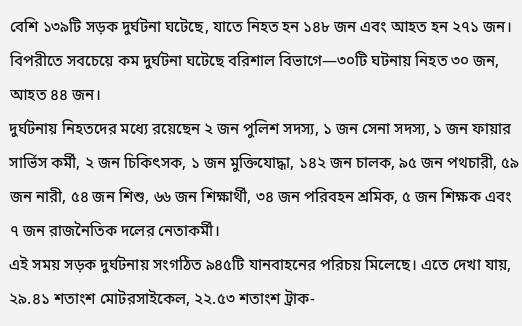বেশি ১৩৯টি সড়ক দুর্ঘটনা ঘটেছে, যাতে নিহত হন ১৪৮ জন এবং আহত হন ২৭১ জন। বিপরীতে সবচেয়ে কম দুর্ঘটনা ঘটেছে বরিশাল বিভাগে—৩০টি ঘটনায় নিহত ৩০ জন, আহত ৪৪ জন।
দুর্ঘটনায় নিহতদের মধ্যে রয়েছেন ২ জন পুলিশ সদস্য, ১ জন সেনা সদস্য, ১ জন ফায়ার সার্ভিস কর্মী, ২ জন চিকিৎসক, ১ জন মুক্তিযোদ্ধা, ১৪২ জন চালক, ৯৫ জন পথচারী, ৫৯ জন নারী, ৫৪ জন শিশু, ৬৬ জন শিক্ষার্থী, ৩৪ জন পরিবহন শ্রমিক, ৫ জন শিক্ষক এবং ৭ জন রাজনৈতিক দলের নেতাকর্মী।
এই সময় সড়ক দুর্ঘটনায় সংগঠিত ৯৪৫টি যানবাহনের পরিচয় মিলেছে। এতে দেখা যায়, ২৯.৪১ শতাংশ মোটরসাইকেল, ২২.৫৩ শতাংশ ট্রাক-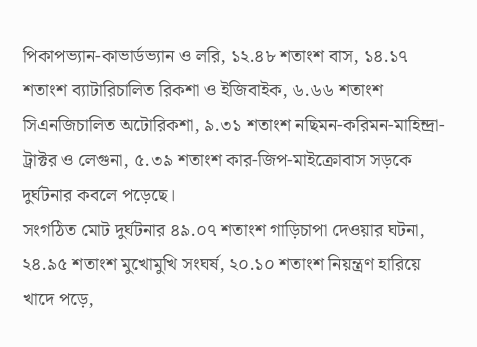পিকাপভ্যান-কাভার্ডভ্যান ও লরি, ১২.৪৮ শতাংশ বাস, ১৪.১৭ শতাংশ ব্যাটারিচালিত রিকশা ও ইজিবাইক, ৬.৬৬ শতাংশ সিএনজিচালিত অটোরিকশা, ৯.৩১ শতাংশ নছিমন-করিমন-মাহিন্দ্রা-ট্রাক্টর ও লেগুনা, ৫.৩৯ শতাংশ কার-জিপ-মাইক্রোবাস সড়কে দুর্ঘটনার কবলে পড়েছে।
সংগঠিত মোট দুর্ঘটনার ৪৯.০৭ শতাংশ গাড়িচাপা দেওয়ার ঘটনা, ২৪.৯৫ শতাংশ মুখোমুখি সংঘর্ষ, ২০.১০ শতাংশ নিয়ন্ত্রণ হারিয়ে খাদে পড়ে,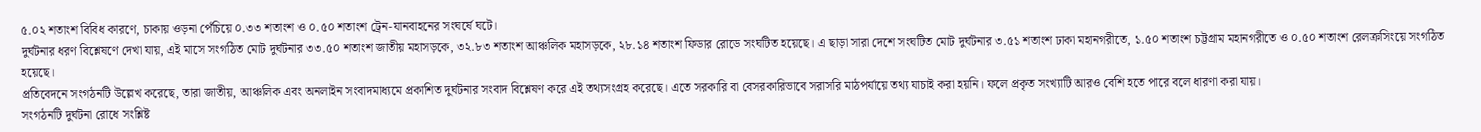৫.০২ শতাংশ বিবিধ কারণে, চাকায় ওড়না পেঁচিয়ে ০.৩৩ শতাংশ ও ০.৫০ শতাংশ ট্রেন-যানবাহনের সংঘর্ষে ঘটে।
দুর্ঘটনার ধরণ বিশ্লেষণে দেখা যায়, এই মাসে সংগঠিত মোট দুর্ঘটনার ৩৩.৫০ শতাংশ জাতীয় মহাসড়কে, ৩২.৮৩ শতাংশ আঞ্চলিক মহাসড়কে, ২৮.১৪ শতাংশ ফিডার রোডে সংঘটিত হয়েছে। এ ছাড়া সারা দেশে সংঘটিত মোট দুর্ঘটনার ৩.৫১ শতাংশ ঢাকা মহানগরীতে, ১.৫০ শতাংশ চট্টগ্রাম মহানগরীতে ও ০.৫০ শতাংশ রেলক্রসিংয়ে সংগঠিত হয়েছে।
প্রতিবেদনে সংগঠনটি উল্লেখ করেছে, তারা জাতীয়, আঞ্চলিক এবং অনলাইন সংবাদমাধ্যমে প্রকাশিত দুর্ঘটনার সংবাদ বিশ্লেষণ করে এই তথ্যসংগ্রহ করেছে। এতে সরকারি বা বেসরকারিভাবে সরাসরি মাঠপর্যায়ে তথ্য যাচাই করা হয়নি। ফলে প্রকৃত সংখ্যাটি আরও বেশি হতে পারে বলে ধারণা করা যায়।
সংগঠনটি দুর্ঘটনা রোধে সংশ্লিষ্ট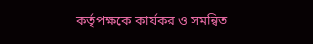কর্তৃপক্ষকে কার্যকর ও সমন্বিত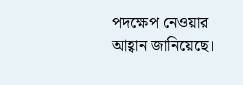পদক্ষেপ নেওয়ার আহ্বান জানিয়েছে।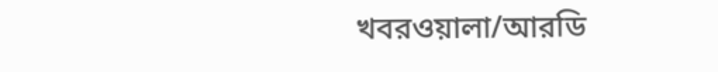খবরওয়ালা/আরডি